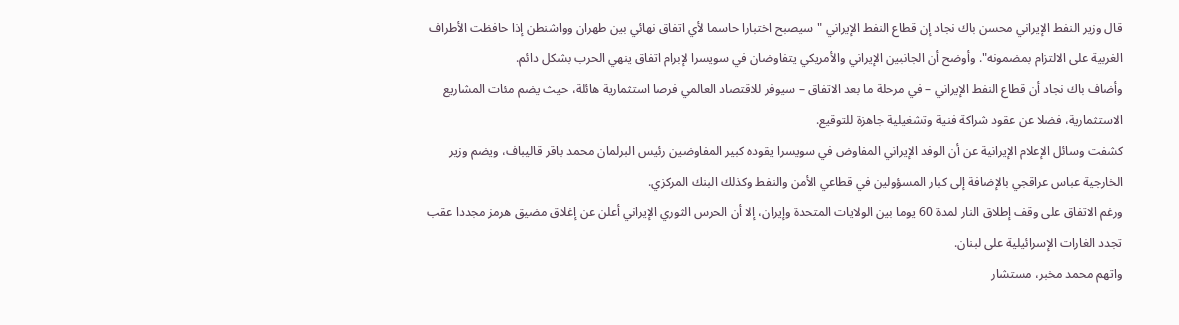قال وزير النفط الإيراني محسن باك نجاد إن قطاع النفط الإيراني "سيصبح اختبارا حاسما لأي اتفاق نهائي بين طهران وواشنطن إذا حافظت الأطراف الغربية على الالتزام بمضمونه". وأوضح أن الجانبين الإيراني والأمريكي يتفاوضان في سويسرا لإبرام اتفاق ينهي الحرب بشكل دائم.
وأضاف باك نجاد أن قطاع النفط الإيراني – في مرحلة ما بعد الاتفاق – سيوفر للاقتصاد العالمي فرصا استثمارية هائلة، حيث يضم مئات المشاريع الاستثمارية، فضلا عن عقود شراكة فنية وتشغيلية جاهزة للتوقيع.
كشفت وسائل الإعلام الإيرانية عن أن الوفد الإيراني المفاوض في سويسرا يقوده كبير المفاوضين رئيس البرلمان محمد باقر قاليباف، ويضم وزير الخارجية عباس عراقجي بالإضافة إلى كبار المسؤولين في قطاعي الأمن والنفط وكذلك البنك المركزي.
ورغم الاتفاق على وقف إطلاق النار لمدة 60 يوما بين الولايات المتحدة وإيران، إلا أن الحرس الثوري الإيراني أعلن عن إغلاق مضيق هرمز مجددا عقب تجدد الغارات الإسرائيلية على لبنان.
واتهم محمد مخبر، مستشار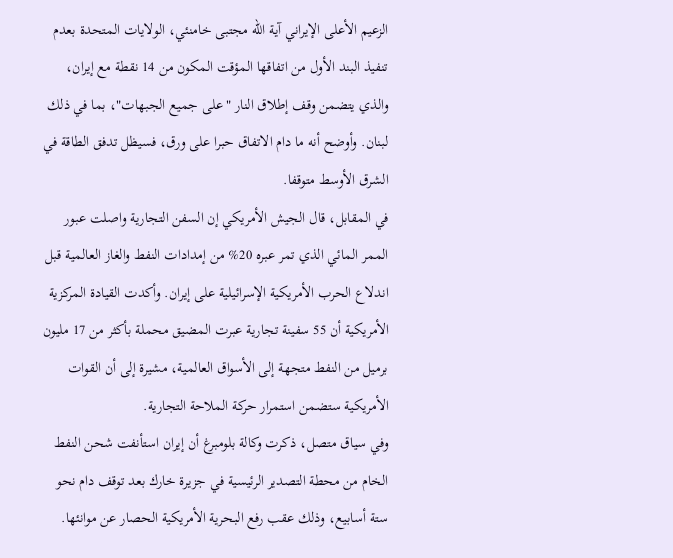الزعيم الأعلى الإيراني آية الله مجتبى خامنئي، الولايات المتحدة بعدم تنفيذ البند الأول من اتفاقها المؤقت المكون من 14 نقطة مع إيران، والذي يتضمن وقف إطلاق النار "على جميع الجبهات"، بما في ذلك لبنان. وأوضح أنه ما دام الاتفاق حبرا على ورق، فسيظل تدفق الطاقة في الشرق الأوسط متوقفا.
في المقابل، قال الجيش الأمريكي إن السفن التجارية واصلت عبور الممر المائي الذي تمر عبره 20% من إمدادات النفط والغاز العالمية قبل اندلاع الحرب الأمريكية الإسرائيلية على إيران. وأكدت القيادة المركزية الأمريكية أن 55 سفينة تجارية عبرت المضيق محملة بأكثر من 17 مليون برميل من النفط متجهة إلى الأسواق العالمية، مشيرة إلى أن القوات الأمريكية ستضمن استمرار حركة الملاحة التجارية.
وفي سياق متصل، ذكرت وكالة بلومبرغ أن إيران استأنفت شحن النفط الخام من محطة التصدير الرئيسية في جزيرة خارك بعد توقف دام نحو ستة أسابيع، وذلك عقب رفع البحرية الأمريكية الحصار عن موانئها.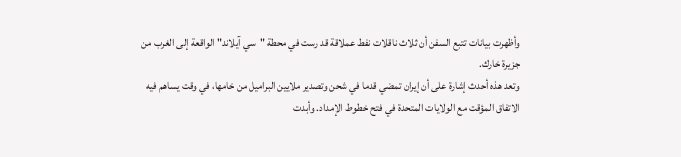وأظهرت بيانات تتبع السفن أن ثلاث ناقلات نفط عملاقة قد رست في محطة "سي آيلاند" الواقعة إلى الغرب من جزيرة خارك.
وتعد هذه أحدث إشارة على أن إيران تمضي قدما في شحن وتصدير ملايين البراميل من خامها، في وقت يساهم فيه الاتفاق المؤقت مع الولايات المتحدة في فتح خطوط الإمداد. وأبدت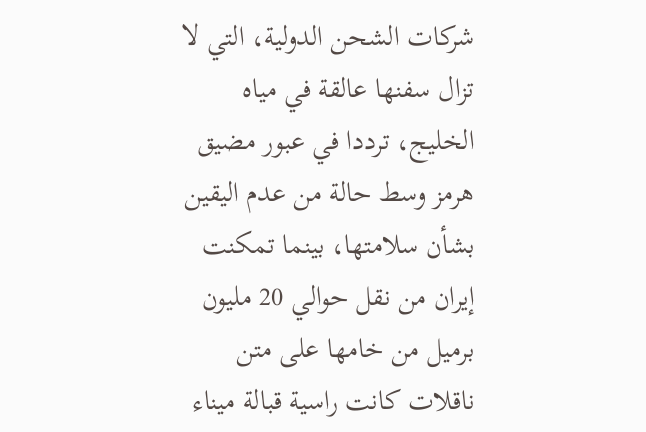شركات الشحن الدولية، التي لا تزال سفنها عالقة في مياه الخليج، ترددا في عبور مضيق هرمز وسط حالة من عدم اليقين بشأن سلامتها، بينما تمكنت إيران من نقل حوالي 20 مليون برميل من خامها على متن ناقلات كانت راسية قبالة ميناء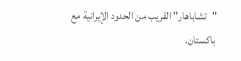"تشاباهار" القريب من الحدود الإيرانية مع باكستان.